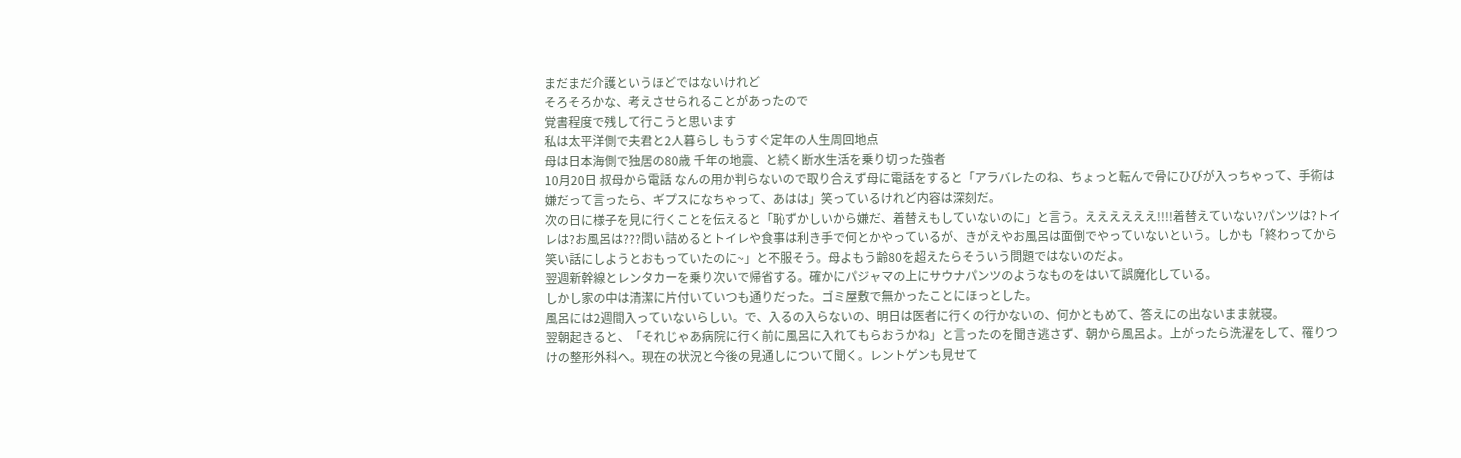まだまだ介護というほどではないけれど
そろそろかな、考えさせられることがあったので
覚書程度で残して行こうと思います
私は太平洋側で夫君と2人暮らし もうすぐ定年の人生周回地点
母は日本海側で独居の80歳 千年の地震、と続く断水生活を乗り切った強者
10月20日 叔母から電話 なんの用か判らないので取り合えず母に電話をすると「アラバレたのね、ちょっと転んで骨にひびが入っちゃって、手術は嫌だって言ったら、ギプスになちゃって、あはは」笑っているけれど内容は深刻だ。
次の日に様子を見に行くことを伝えると「恥ずかしいから嫌だ、着替えもしていないのに」と言う。ええええええ!!!!着替えていない?パンツは?トイレは?お風呂は???問い詰めるとトイレや食事は利き手で何とかやっているが、きがえやお風呂は面倒でやっていないという。しかも「終わってから笑い話にしようとおもっていたのに~」と不服そう。母よもう齢80を超えたらそういう問題ではないのだよ。
翌週新幹線とレンタカーを乗り次いで帰省する。確かにパジャマの上にサウナパンツのようなものをはいて誤魔化している。
しかし家の中は清潔に片付いていつも通りだった。ゴミ屋敷で無かったことにほっとした。
風呂には2週間入っていないらしい。で、入るの入らないの、明日は医者に行くの行かないの、何かともめて、答えにの出ないまま就寝。
翌朝起きると、「それじゃあ病院に行く前に風呂に入れてもらおうかね」と言ったのを聞き逃さず、朝から風呂よ。上がったら洗濯をして、罹りつけの整形外科へ。現在の状況と今後の見通しについて聞く。レントゲンも見せて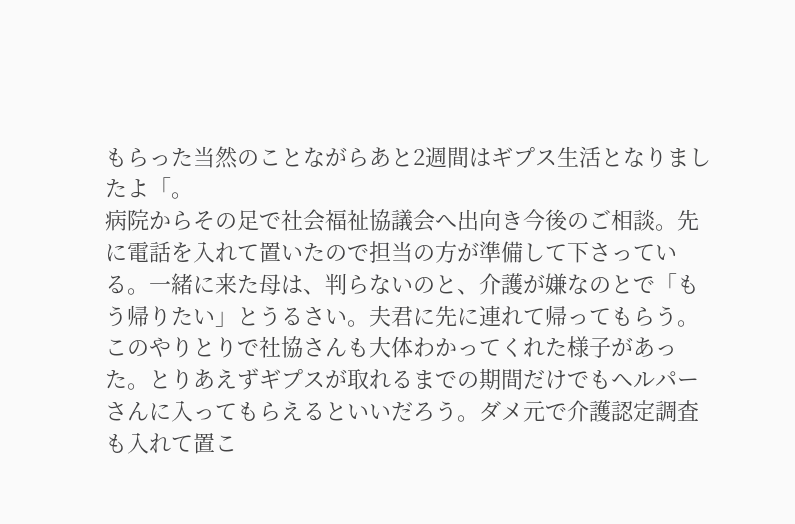もらった当然のことながらあと2週間はギプス生活となりましたよ「。
病院からその足で社会福祉協議会へ出向き今後のご相談。先に電話を入れて置いたので担当の方が準備して下さっている。一緒に来た母は、判らないのと、介護が嫌なのとで「もう帰りたい」とうるさい。夫君に先に連れて帰ってもらう。このやりとりで社協さんも大体わかってくれた様子があった。とりあえずギプスが取れるまでの期間だけでもヘルパーさんに入ってもらえるといいだろう。ダメ元で介護認定調査も入れて置こ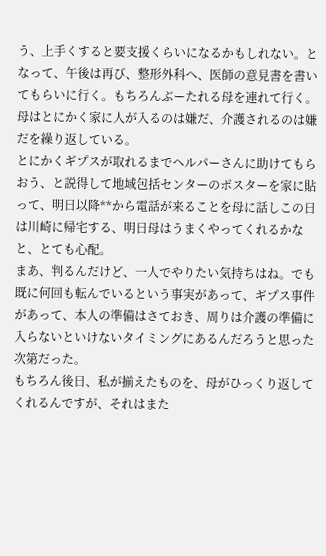う、上手くすると要支援くらいになるかもしれない。となって、午後は再び、整形外科へ、医師の意見書を書いてもらいに行く。もちろんぶーたれる母を連れて行く。母はとにかく家に人が入るのは嫌だ、介護されるのは嫌だを繰り返している。
とにかくギプスが取れるまでヘルパーさんに助けてもらおう、と説得して地域包括センターのポスターを家に貼って、明日以降**から電話が来ることを母に話しこの日は川崎に帰宅する、明日母はうまくやってくれるかなと、とても心配。
まあ、判るんだけど、一人でやりたい気持ちはね。でも既に何回も転んでいるという事実があって、ギプス事件があって、本人の準備はさておき、周りは介護の準備に入らないといけないタイミングにあるんだろうと思った次第だった。
もちろん後日、私が揃えたものを、母がひっくり返してくれるんですが、それはまた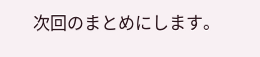次回のまとめにします。